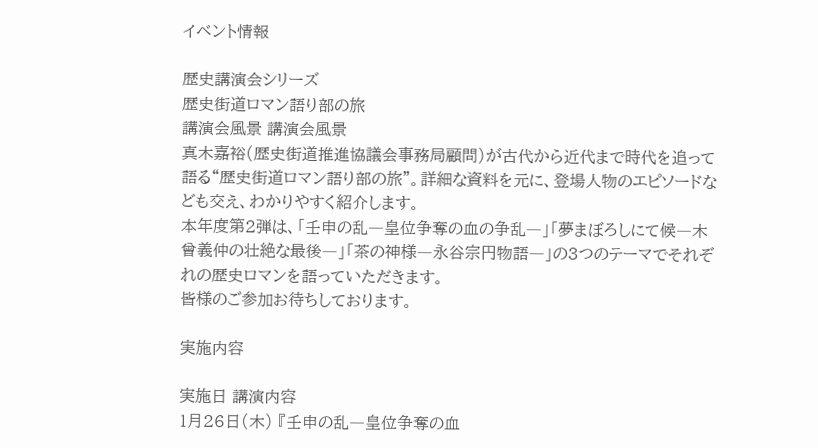イベント情報

歴史講演会シリーズ
歴史街道ロマン語り部の旅
講演会風景 講演会風景
真木嘉裕(歴史街道推進協議会事務局顧問)が古代から近代まで時代を追って語る“歴史街道ロマン語り部の旅”。詳細な資料を元に、登場人物のエピソードなども交え、わかりやすく紹介します。
本年度第2弾は、「壬申の乱―皇位争奪の血の争乱―」「夢まぼろしにて候―木曾義仲の壮絶な最後―」「茶の神様―永谷宗円物語―」の3つのテーマでそれぞれの歴史ロマンを語っていただきます。
皆様のご参加お待ちしております。

実施内容

実施日 講演内容
1月26日(木) 『壬申の乱―皇位争奪の血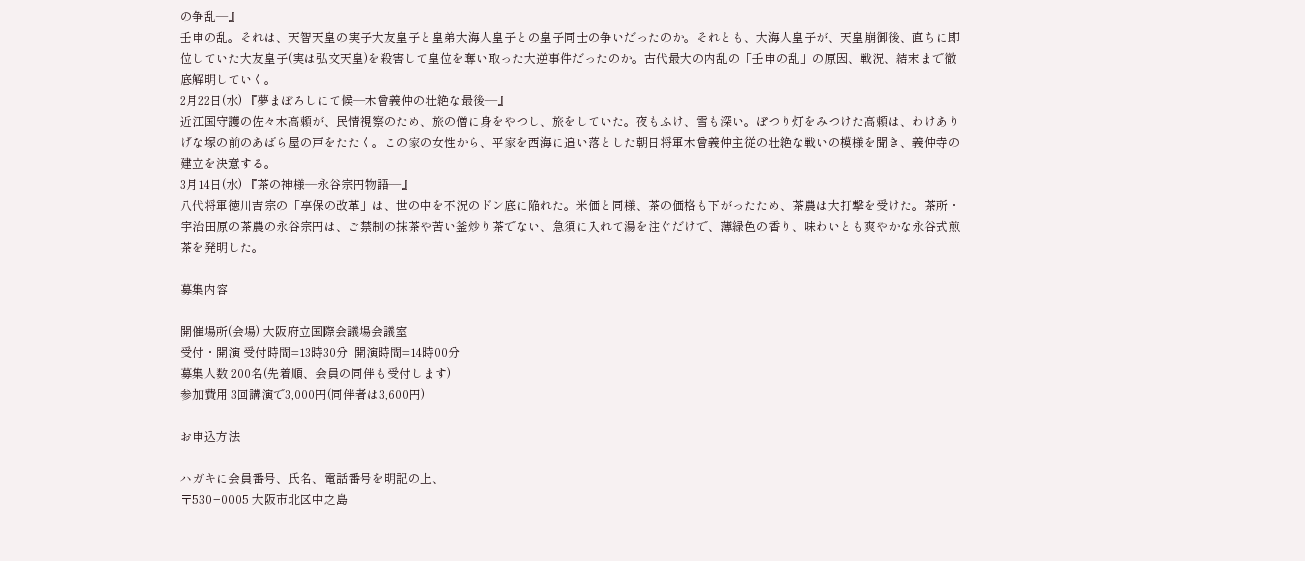の争乱―』
壬申の乱。それは、天智天皇の実子大友皇子と皇弟大海人皇子との皇子同士の争いだったのか。それとも、大海人皇子が、天皇崩御後、直ちに即位していた大友皇子(実は弘文天皇)を殺害して皇位を奪い取った大逆事件だったのか。古代最大の内乱の「壬申の乱」の原因、戦況、結末まで徹底解明していく。
2月22日(水) 『夢まぼろしにて候―木曾義仲の壮絶な最後―』
近江国守護の佐々木高頼が、民情視察のため、旅の僧に身をやつし、旅をしていた。夜もふけ、雪も深い。ぽつり灯をみつけた高頼は、わけありげな塚の前のあばら屋の戸をたたく。この家の女性から、平家を西海に追い落とした朝日将軍木曾義仲主従の壮絶な戦いの模様を聞き、義仲寺の建立を決意する。
3月14日(水) 『茶の神様―永谷宗円物語―』
八代将軍徳川吉宗の「享保の改革」は、世の中を不況のドン底に陥れた。米価と同様、茶の価格も下がったため、茶農は大打撃を受けた。茶所・宇治田原の茶農の永谷宗円は、ご禁制の抹茶や苦い釜炒り茶でない、急須に入れて湯を注ぐだけで、薄緑色の香り、味わいとも爽やかな永谷式煎茶を発明した。

募集内容

開催場所(会場) 大阪府立国際会議場会議室
受付・開演 受付時間=13時30分  開演時間=14時00分
募集人数 200名(先着順、会員の同伴も受付します)
参加費用 3回講演で3,000円(同伴者は3,600円)

お申込方法

ハガキに会員番号、氏名、電話番号を明記の上、
〒530−0005 大阪市北区中之島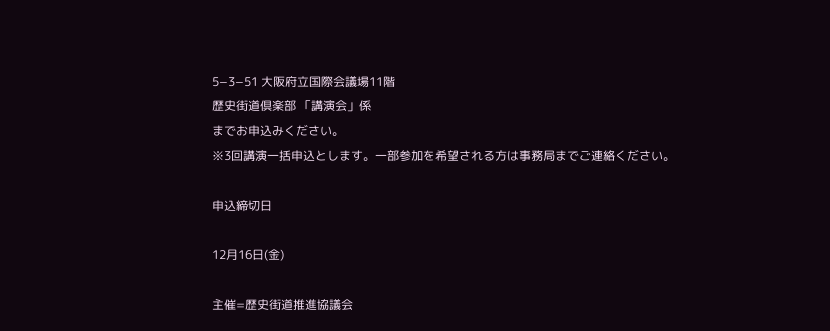5−3−51 大阪府立国際会議場11階
歴史街道倶楽部 「講演会」係
までお申込みください。
※3回講演一括申込とします。一部参加を希望される方は事務局までご連絡ください。

申込締切日

12月16日(金)

主催=歴史街道推進協議会